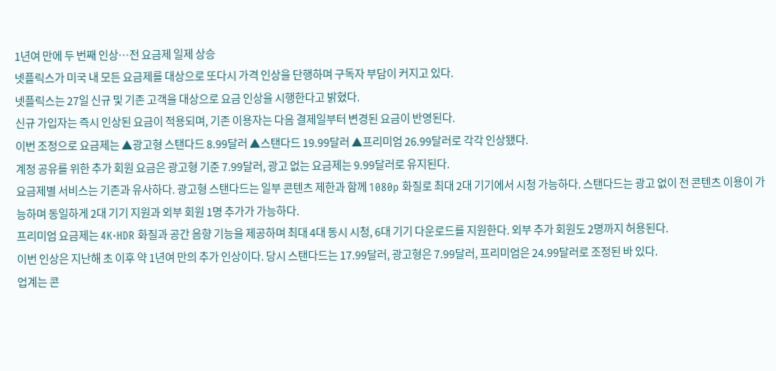1년여 만에 두 번째 인상…전 요금제 일제 상승
넷플릭스가 미국 내 모든 요금제를 대상으로 또다시 가격 인상을 단행하며 구독자 부담이 커지고 있다.
넷플릭스는 27일 신규 및 기존 고객을 대상으로 요금 인상을 시행한다고 밝혔다.
신규 가입자는 즉시 인상된 요금이 적용되며, 기존 이용자는 다음 결제일부터 변경된 요금이 반영된다.
이번 조정으로 요금제는 ▲광고형 스탠다드 8.99달러 ▲스탠다드 19.99달러 ▲프리미엄 26.99달러로 각각 인상됐다.
계정 공유를 위한 추가 회원 요금은 광고형 기준 7.99달러, 광고 없는 요금제는 9.99달러로 유지된다.
요금제별 서비스는 기존과 유사하다. 광고형 스탠다드는 일부 콘텐츠 제한과 함께 1080p 화질로 최대 2대 기기에서 시청 가능하다. 스탠다드는 광고 없이 전 콘텐츠 이용이 가능하며 동일하게 2대 기기 지원과 외부 회원 1명 추가가 가능하다.
프리미엄 요금제는 4K·HDR 화질과 공간 음향 기능을 제공하며 최대 4대 동시 시청, 6대 기기 다운로드를 지원한다. 외부 추가 회원도 2명까지 허용된다.
이번 인상은 지난해 초 이후 약 1년여 만의 추가 인상이다. 당시 스탠다드는 17.99달러, 광고형은 7.99달러, 프리미엄은 24.99달러로 조정된 바 있다.
업계는 콘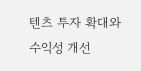텐츠 투자 확대와 수익성 개선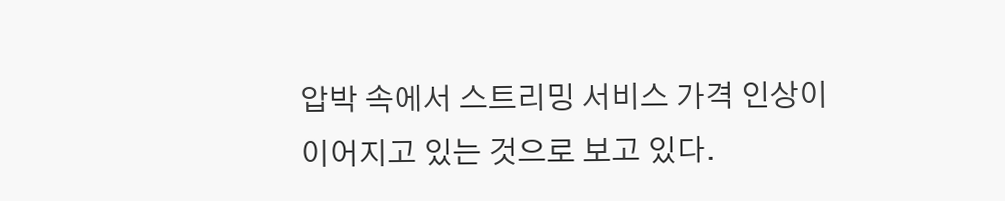압박 속에서 스트리밍 서비스 가격 인상이 이어지고 있는 것으로 보고 있다.